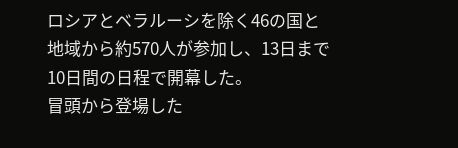ロシアとベラルーシを除く46の国と地域から約570人が参加し、13日まで10日間の日程で開幕した。
冒頭から登場した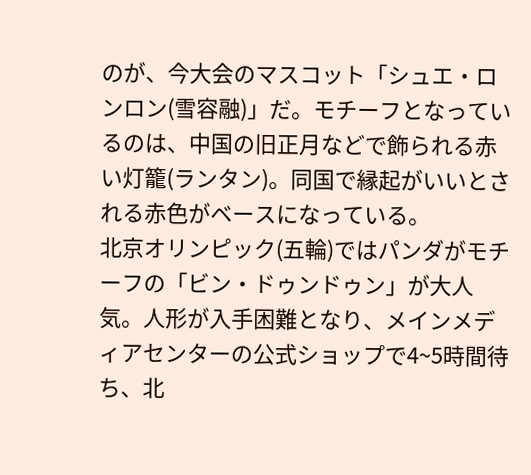のが、今大会のマスコット「シュエ・ロンロン(雪容融)」だ。モチーフとなっているのは、中国の旧正月などで飾られる赤い灯籠(ランタン)。同国で縁起がいいとされる赤色がベースになっている。
北京オリンピック(五輪)ではパンダがモチーフの「ビン・ドゥンドゥン」が大人気。人形が入手困難となり、メインメディアセンターの公式ショップで4~5時間待ち、北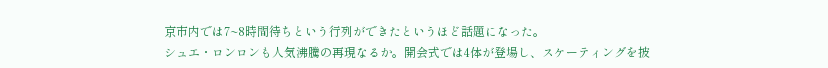京市内では7~8時間待ちという行列ができたというほど話題になった。
シュエ・ロンロンも人気沸騰の再現なるか。開会式では4体が登場し、スケーティングを披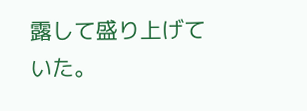露して盛り上げていた。